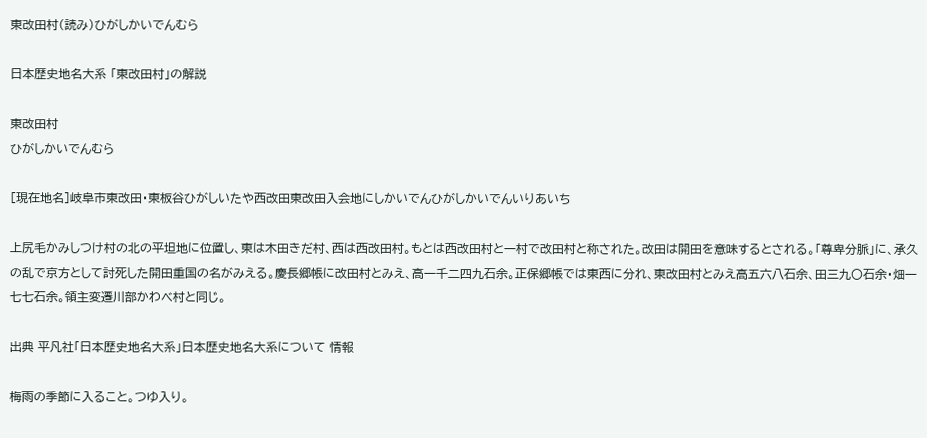東改田村(読み)ひがしかいでんむら

日本歴史地名大系 「東改田村」の解説

東改田村
ひがしかいでんむら

[現在地名]岐阜市東改田・東板谷ひがしいたや西改田東改田入会地にしかいでんひがしかいでんいりあいち

上尻毛かみしつけ村の北の平坦地に位置し、東は木田きだ村、西は西改田村。もとは西改田村と一村で改田村と称された。改田は開田を意味するとされる。「尊卑分脈」に、承久の乱で京方として討死した開田重国の名がみえる。慶長郷帳に改田村とみえ、高一千二四九石余。正保郷帳では東西に分れ、東改田村とみえ高五六八石余、田三九〇石余・畑一七七石余。領主変遷川部かわべ村と同じ。

出典 平凡社「日本歴史地名大系」日本歴史地名大系について 情報

梅雨の季節に入ること。つゆ入り。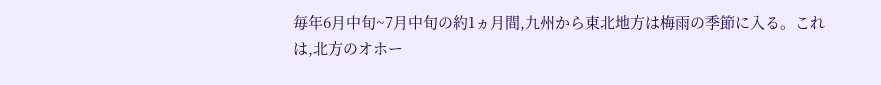毎年6月中旬~7月中旬の約1ヵ月間,九州から東北地方は梅雨の季節に入る。これは,北方のオホー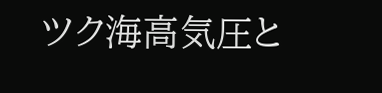ツク海高気圧と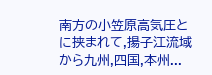南方の小笠原高気圧とに挟まれて,揚子江流域から九州,四国,本州...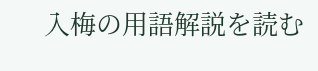入梅の用語解説を読む